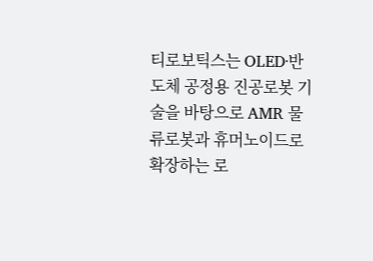티로보틱스는 OLED·반도체 공정용 진공로봇 기술을 바탕으로 AMR 물류로봇과 휴머노이드로 확장하는 로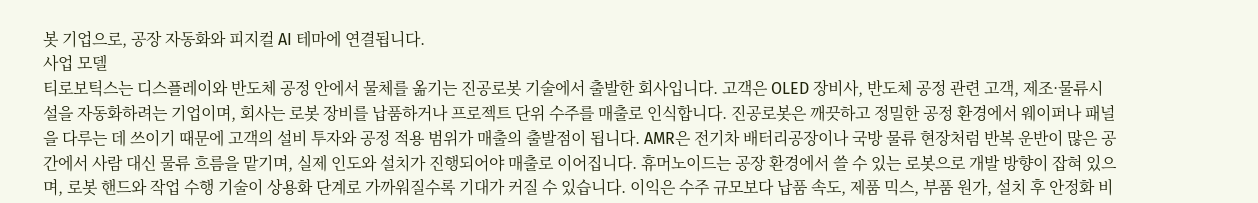봇 기업으로, 공장 자동화와 피지컬 AI 테마에 연결됩니다.
사업 모델
티로보틱스는 디스플레이와 반도체 공정 안에서 물체를 옮기는 진공로봇 기술에서 출발한 회사입니다. 고객은 OLED 장비사, 반도체 공정 관련 고객, 제조·물류시설을 자동화하려는 기업이며, 회사는 로봇 장비를 납품하거나 프로젝트 단위 수주를 매출로 인식합니다. 진공로봇은 깨끗하고 정밀한 공정 환경에서 웨이퍼나 패널을 다루는 데 쓰이기 때문에 고객의 설비 투자와 공정 적용 범위가 매출의 출발점이 됩니다. AMR은 전기차 배터리공장이나 국방 물류 현장처럼 반복 운반이 많은 공간에서 사람 대신 물류 흐름을 맡기며, 실제 인도와 설치가 진행되어야 매출로 이어집니다. 휴머노이드는 공장 환경에서 쓸 수 있는 로봇으로 개발 방향이 잡혀 있으며, 로봇 핸드와 작업 수행 기술이 상용화 단계로 가까워질수록 기대가 커질 수 있습니다. 이익은 수주 규모보다 납품 속도, 제품 믹스, 부품 원가, 설치 후 안정화 비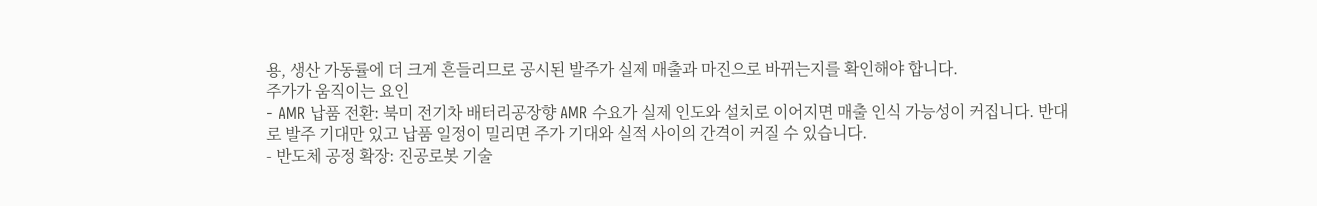용, 생산 가동률에 더 크게 흔들리므로 공시된 발주가 실제 매출과 마진으로 바뀌는지를 확인해야 합니다.
주가가 움직이는 요인
- AMR 납품 전환: 북미 전기차 배터리공장향 AMR 수요가 실제 인도와 설치로 이어지면 매출 인식 가능성이 커집니다. 반대로 발주 기대만 있고 납품 일정이 밀리면 주가 기대와 실적 사이의 간격이 커질 수 있습니다.
- 반도체 공정 확장: 진공로봇 기술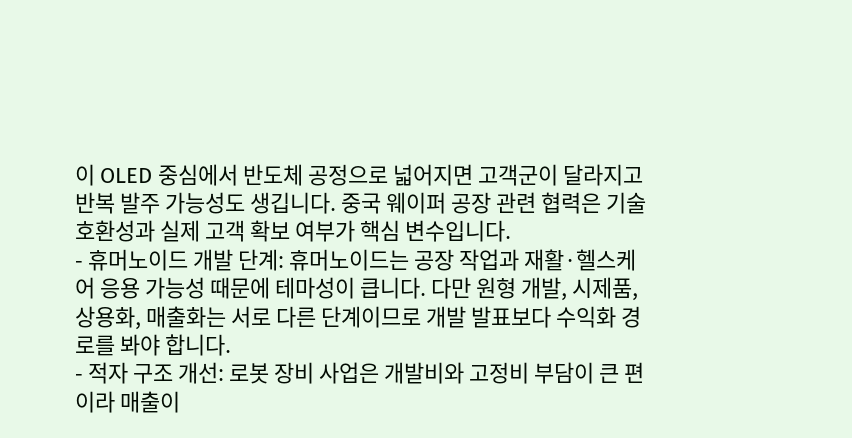이 OLED 중심에서 반도체 공정으로 넓어지면 고객군이 달라지고 반복 발주 가능성도 생깁니다. 중국 웨이퍼 공장 관련 협력은 기술 호환성과 실제 고객 확보 여부가 핵심 변수입니다.
- 휴머노이드 개발 단계: 휴머노이드는 공장 작업과 재활·헬스케어 응용 가능성 때문에 테마성이 큽니다. 다만 원형 개발, 시제품, 상용화, 매출화는 서로 다른 단계이므로 개발 발표보다 수익화 경로를 봐야 합니다.
- 적자 구조 개선: 로봇 장비 사업은 개발비와 고정비 부담이 큰 편이라 매출이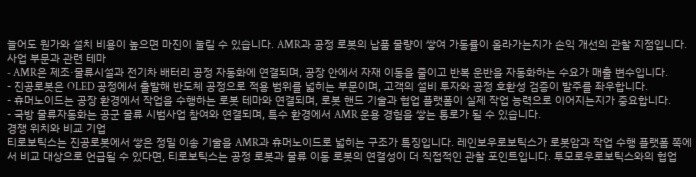늘어도 원가와 설치 비용이 높으면 마진이 눌릴 수 있습니다. AMR과 공정 로봇의 납품 물량이 쌓여 가동률이 올라가는지가 손익 개선의 관찰 지점입니다.
사업 부문과 관련 테마
- AMR은 제조·물류시설과 전기차 배터리 공정 자동화에 연결되며, 공장 안에서 자재 이동을 줄이고 반복 운반을 자동화하는 수요가 매출 변수입니다.
- 진공로봇은 OLED 공정에서 출발해 반도체 공정으로 적용 범위를 넓히는 부문이며, 고객의 설비 투자와 공정 호환성 검증이 발주를 좌우합니다.
- 휴머노이드는 공장 환경에서 작업을 수행하는 로봇 테마와 연결되며, 로봇 핸드 기술과 협업 플랫폼이 실제 작업 능력으로 이어지는지가 중요합니다.
- 국방 물류자동화는 공군 물류 시범사업 참여와 연결되며, 특수 환경에서 AMR 운용 경험을 쌓는 통로가 될 수 있습니다.
경쟁 위치와 비교 기업
티로보틱스는 진공로봇에서 쌓은 정밀 이송 기술을 AMR과 휴머노이드로 넓히는 구조가 특징입니다. 레인보우로보틱스가 로봇암과 작업 수행 플랫폼 쪽에서 비교 대상으로 언급될 수 있다면, 티로보틱스는 공정 로봇과 물류 이동 로봇의 연결성이 더 직접적인 관찰 포인트입니다. 투모로우로보틱스와의 협업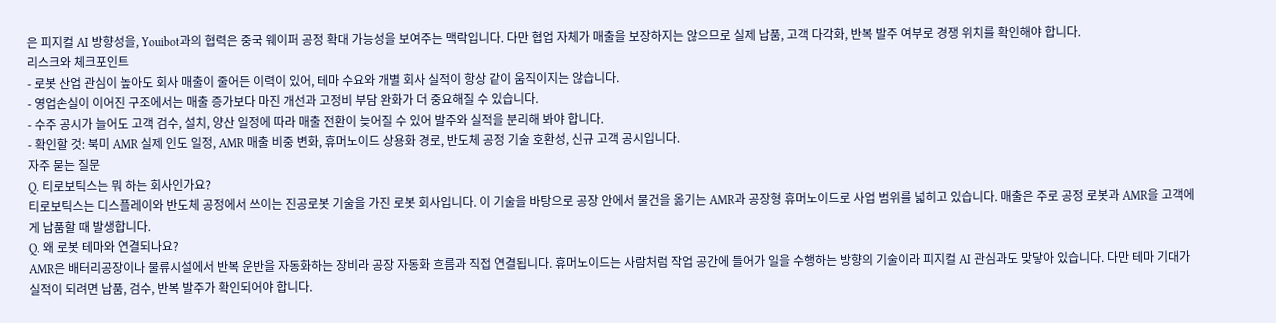은 피지컬 AI 방향성을, Youibot과의 협력은 중국 웨이퍼 공정 확대 가능성을 보여주는 맥락입니다. 다만 협업 자체가 매출을 보장하지는 않으므로 실제 납품, 고객 다각화, 반복 발주 여부로 경쟁 위치를 확인해야 합니다.
리스크와 체크포인트
- 로봇 산업 관심이 높아도 회사 매출이 줄어든 이력이 있어, 테마 수요와 개별 회사 실적이 항상 같이 움직이지는 않습니다.
- 영업손실이 이어진 구조에서는 매출 증가보다 마진 개선과 고정비 부담 완화가 더 중요해질 수 있습니다.
- 수주 공시가 늘어도 고객 검수, 설치, 양산 일정에 따라 매출 전환이 늦어질 수 있어 발주와 실적을 분리해 봐야 합니다.
- 확인할 것: 북미 AMR 실제 인도 일정, AMR 매출 비중 변화, 휴머노이드 상용화 경로, 반도체 공정 기술 호환성, 신규 고객 공시입니다.
자주 묻는 질문
Q. 티로보틱스는 뭐 하는 회사인가요?
티로보틱스는 디스플레이와 반도체 공정에서 쓰이는 진공로봇 기술을 가진 로봇 회사입니다. 이 기술을 바탕으로 공장 안에서 물건을 옮기는 AMR과 공장형 휴머노이드로 사업 범위를 넓히고 있습니다. 매출은 주로 공정 로봇과 AMR을 고객에게 납품할 때 발생합니다.
Q. 왜 로봇 테마와 연결되나요?
AMR은 배터리공장이나 물류시설에서 반복 운반을 자동화하는 장비라 공장 자동화 흐름과 직접 연결됩니다. 휴머노이드는 사람처럼 작업 공간에 들어가 일을 수행하는 방향의 기술이라 피지컬 AI 관심과도 맞닿아 있습니다. 다만 테마 기대가 실적이 되려면 납품, 검수, 반복 발주가 확인되어야 합니다.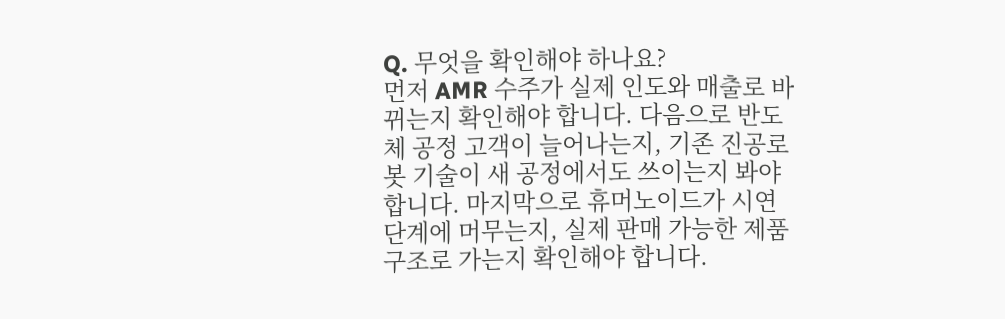Q. 무엇을 확인해야 하나요?
먼저 AMR 수주가 실제 인도와 매출로 바뀌는지 확인해야 합니다. 다음으로 반도체 공정 고객이 늘어나는지, 기존 진공로봇 기술이 새 공정에서도 쓰이는지 봐야 합니다. 마지막으로 휴머노이드가 시연 단계에 머무는지, 실제 판매 가능한 제품 구조로 가는지 확인해야 합니다.